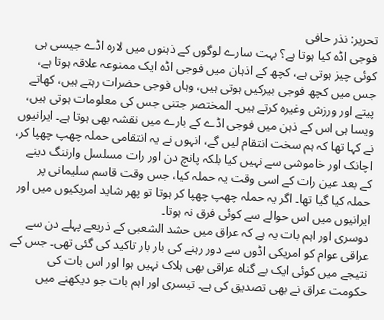تحریر: نذر حافی
فوجی اڈہ کیا ہوتا ہے؟ بہت سارے لوگوں کے ذہنوں میں لارہ اڈے جیسی ہی کوئی چیز ہوتی ہے، کچھ کے اذہان میں فوجی اڈہ ایک ممنوعہ علاقہ ہوتا ہے، جس میں کچھ فوجی بیرکیں ہوتی ہیں، وہاں فوجی حضرات رہتے ہیں، کھاتے پیتے اور ورزش وغیرہ کرتے ہیں۔ المختصر جتنی جس کی معلومات ہوتی ہیں، ویسا ہی اس کے ذہن میں فوجی اڈے کے بارے میں نقشہ بھی ہوتا ہے۔ ایرانیوں نے کہا تھا کہ ہم سخت انتقام لیں گے، انہوں نے یہ انتقامی حملہ چھپ چھپا کر، اچانک اور خاموشی سے نہیں کیا بلکہ پانچ دن اور رات مسلسل وارننگ دینے کے بعد عین رات کے اسی وقت یہ حملہ کیا، جس وقت قاسم سلیمانی پر حملہ کیا گیا تھا۔ اگر یہ حملہ چھپ چھپا کر ہوتا تو پھر شاید امریکیوں میں اور ایرانیوں میں اس حوالے سے کوئی فرق نہ ہوتا۔
دوسری اور اہم بات یہ ہے کہ عراق میں حشد الشعبی کے ذریعے پہلے دن سے عراقی عوام کو امریکی اڈوں سے دور رہنے کی بار بار تاکید کی گئی تھی۔ جس کے نتیجے میں کوئی ایک بے گناہ عراقی بھی ہلاک نہیں ہوا اور اس بات کی حکومت عراق نے بھی تصدیق کی ہے۔ تیسری اور اہم بات جو دیکھنے میں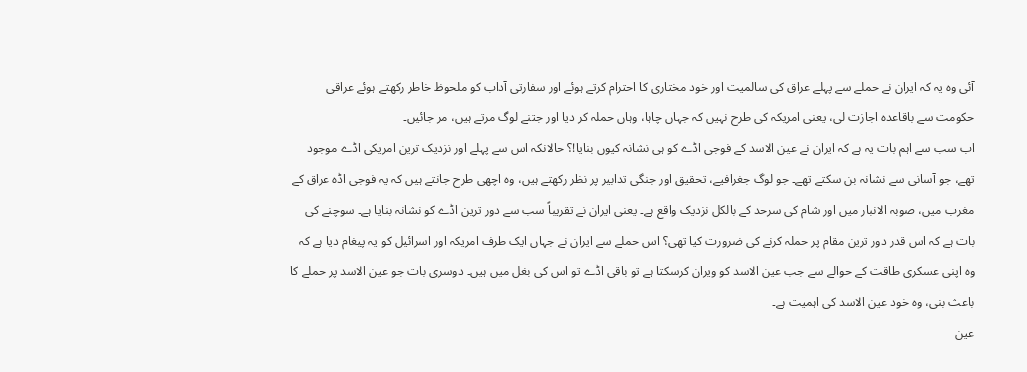آئی وہ یہ کہ ایران نے حملے سے پہلے عراق کی سالمیت اور خود مختاری کا احترام کرتے ہوئے اور سفارتی آداب کو ملحوظ خاطر رکھتے ہوئے عراقی حکومت سے باقاعدہ اجازت لی، یعنی امریکہ کی طرح نہیں کہ جہاں چاہا، وہاں حملہ کر دیا اور جتنے لوگ مرتے ہیں، مر جائیں۔
اب سب سے اہم بات یہ ہے کہ ایران نے عین الاسد کے فوجی اڈے کو ہی نشانہ کیوں بنایا!؟ حالانکہ اس سے پہلے اور نزدیک ترین امریکی اڈے موجود تھے، جو آسانی سے نشانہ بن سکتے تھے۔ جو لوگ جغرافیے، تحقیق اور جنگی تدابیر پر نظر رکھتے ہیں، وہ اچھی طرح جانتے ہیں کہ یہ فوجی اڈہ عراق کے مغرب میں، صوبہ الانبار میں اور شام کی سرحد کے بالکل نزدیک واقع ہے۔ یعنی ایران نے تقریباً سب سے دور ترین اڈے کو نشانہ بنایا ہے۔ سوچنے کی بات ہے کہ اس قدر دور ترین مقام پر حملہ کرنے کی ضرورت کیا تھی؟ اس حملے سے ایران نے جہاں ایک طرف امریکہ اور اسرائیل کو یہ پیغام دیا ہے کہ وہ اپنی عسکری طاقت کے حوالے سے جب عین الاسد کو ویران کرسکتا ہے تو باقی اڈے تو اس کی بغل میں ہیں۔ دوسری بات جو عین الاسد پر حملے کا باعث بنی، وہ خود عین الاسد کی اہمیت ہے۔
عین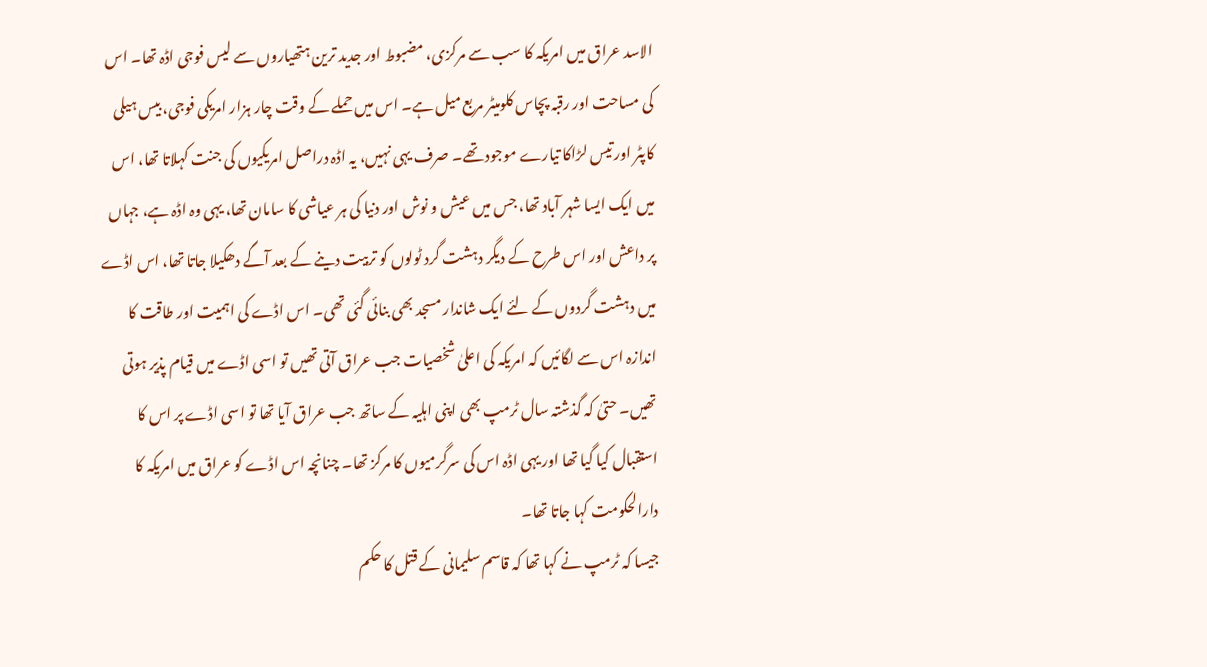الاسد عراق میں امریکہ کا سب سے مرکزی، مضبوط اور جدید ترین ہتھیاروں سے لیس فوجی اڈہ تھا۔ اس کی مساحت اور رقبہ پچاس کلومیٹر مربع میل ہے۔ اس میں حملے کے وقت چار ہزار امریکی فوجی، بیس ہیلی کاپٹر اور تیس لڑاکا تیارے موجود تھے۔ صرف یہی نہیں، یہ اڈہ دراصل امریکیوں کی جنت کہلاتا تھا، اس میں ایک ایسا شہر آباد تھا، جس میں عیش و نوش اور دنیا کی ہر عیاشی کا سامان تھا، یہی وہ اڈہ ہے، جہاں پر داعش اور اس طرح کے دیگر دہشت گرد ٹولوں کو تربیت دینے کے بعد آگے دھکیلا جاتا تھا، اس اڈے میں دہشت گردوں کے لئے ایک شاندار مسجد بھی بنائی گئی تھی۔ اس اڈے کی اہمیت اور طاقت کا اندازہ اس سے لگائیں کہ امریکہ کی اعلیٰ شخصیات جب عراق آتی تھیں تو اسی اڈے میں قیام پذیر ہوتی تھیں۔ حتیٰ کہ گذشتہ سال ٹرمپ بھی اپنی اہلیہ کے ساتھ جب عراق آیا تھا تو اسی اڈے پر اس کا استقبال کیا گیا تھا اور یہی اڈہ اس کی سرگرمیوں کا مرکز تھا۔ چنانچہ اس اڈے کو عراق میں امریکہ کا دارالحکومت کہا جاتا تھا۔
جیسا کہ ٹرمپ نے کہا تھا کہ قاسم سلیمانی کے قتل کا حکم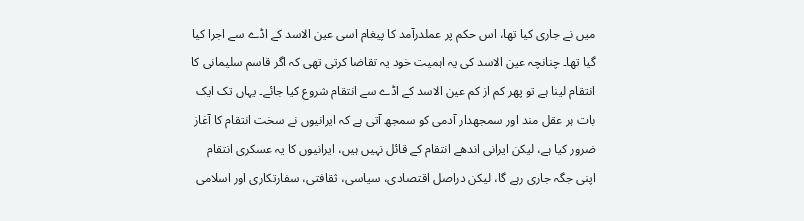میں نے جاری کیا تھا، اس حکم پر عملدرآمد کا پیغام اسی عین الاسد کے اڈے سے اجرا کیا گیا تھا۔ چنانچہ عین الاسد کی یہ اہمیت خود یہ تقاضا کرتی تھی کہ اگر قاسم سلیمانی کا انتقام لینا ہے تو پھر کم از کم عین الاسد کے اڈے سے انتقام شروع کیا جائے۔ یہاں تک ایک بات ہر عقل مند اور سمجھدار آدمی کو سمجھ آتی ہے کہ ایرانیوں نے سخت انتقام کا آغاز ضرور کیا ہے، لیکن ایرانی اندھے انتقام کے قائل نہیں ہیں، ایرانیوں کا یہ عسکری انتقام اپنی جگہ جاری رہے گا، لیکن دراصل اقتصادی، سیاسی، ثقافتی، سفارتکاری اور اسلامی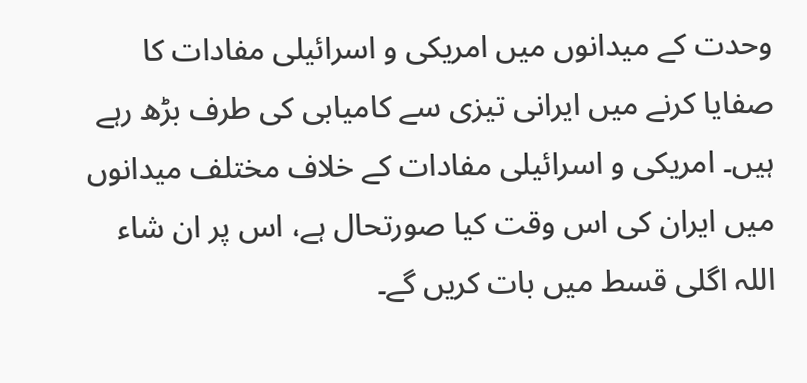وحدت کے میدانوں میں امریکی و اسرائیلی مفادات کا صفایا کرنے میں ایرانی تیزی سے کامیابی کی طرف بڑھ رہے ہیں۔ امریکی و اسرائیلی مفادات کے خلاف مختلف میدانوں میں ایران کی اس وقت کیا صورتحال ہے، اس پر ان شاء اللہ اگلی قسط میں بات کریں گے۔